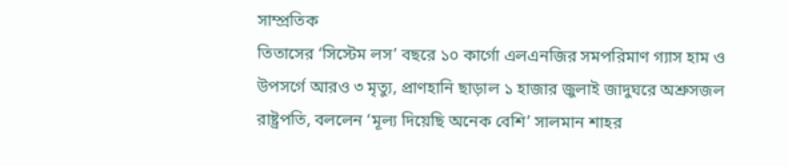সাম্প্রতিক
তিতাসের ‘সিস্টেম লস’ বছরে ১০ কার্গো এলএনজির সমপরিমাণ গ্যাস হাম ও উপসর্গে আরও ৩ মৃত্যু, প্রাণহানি ছাড়াল ১ হাজার জুলাই জাদুঘরে অশ্রুসজল রাষ্ট্রপতি, বললেন ‘মূল্য দিয়েছি অনেক বেশি’ সালমান শাহর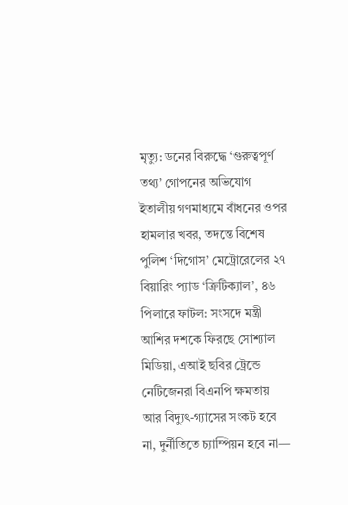মৃত্যু: ডনের বিরুদ্ধে ‘গুরুত্বপূর্ণ তথ্য’ গোপনের অভিযোগ ইতালীয় গণমাধ্যমে বাঁধনের ওপর হামলার খবর, তদন্তে বিশেষ পুলিশ ‘দিগোস’ মেট্রোরেলের ২৭ বিয়ারিং প্যাড ‘ক্রিটিক্যাল’, ৪৬ পিলারে ফাটল: সংসদে মন্ত্রী আশির দশকে ফিরছে সোশ্যাল মিডিয়া, এআই ছবির ট্রেন্ডে নেটিজেনরা বিএনপি ক্ষমতায় আর বিদ্যুৎ-গ্যাসের সংকট হবে না, দুর্নীতিতে চ্যাম্পিয়ন হবে না—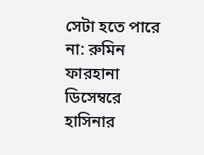সেটা হতে পারে না: রুমিন ফারহানা ডিসেম্বরে হাসিনার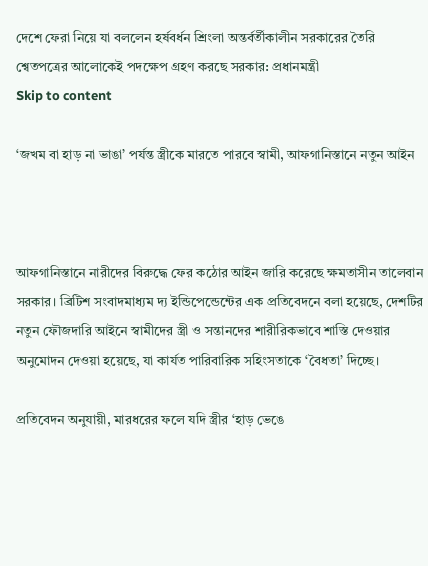দেশে ফেরা নিয়ে যা বললেন হর্ষবর্ধন শ্রিংলা অন্তর্বর্তীকালীন সরকারের তৈরি শ্বেতপত্রের আলোকেই পদক্ষেপ গ্রহণ করছে সরকার: প্রধানমন্ত্রী
Skip to content

‘জখম বা হাড় না ভাঙা’ পর্যন্ত স্ত্রীকে মারতে পারবে স্বামী, আফগানিস্তানে নতুন আইন



আফগানিস্তানে নারীদের বিরুদ্ধে ফের কঠোর আইন জারি করেছে ক্ষমতাসীন তালেবান সরকার। ব্রিটিশ সংবাদমাধ্যম দ্য ইন্ডিপেন্ডেন্টের এক প্রতিবেদনে বলা হয়েছে, দেশটির নতুন ফৌজদারি আইনে স্বামীদের স্ত্রী ও সন্তানদের শারীরিকভাবে শাস্তি দেওয়ার অনুমোদন দেওয়া হয়েছে, যা কার্যত পারিবারিক সহিংসতাকে ‘বৈধতা’ দিচ্ছে।

প্রতিবেদন অনুযায়ী, মারধরের ফলে যদি স্ত্রীর ‘হাড় ভেঙে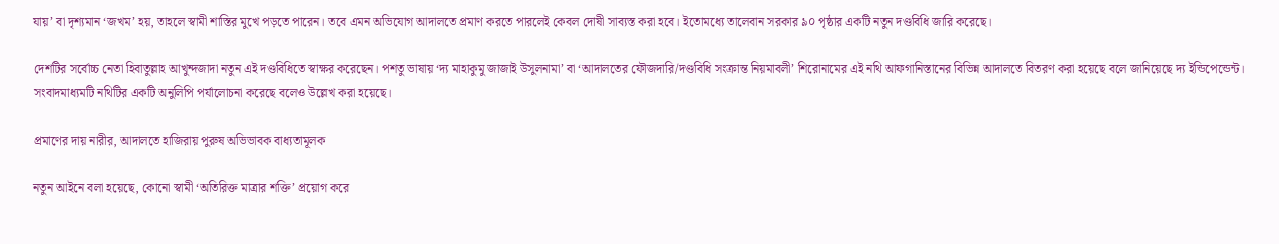যায়’ বা দৃশ্যমান ‘জখম’ হয়, তাহলে স্বামী শাস্তির মুখে পড়তে পারেন। তবে এমন অভিযোগ আদালতে প্রমাণ করতে পারলেই কেবল দোষী সাব্যস্ত করা হবে। ইতোমধ্যে তালেবান সরকার ৯০ পৃষ্ঠার একটি নতুন দণ্ডবিধি জারি করেছে।

দেশটির সর্বোচ্চ নেতা হিবাতুল্লাহ আখুন্দজাদা নতুন এই দণ্ডবিধিতে স্বাক্ষর করেছেন। পশতু ভাষায় ‘দ্য মাহাকুমু জাজাই উসুলনামা’ বা ‘আদালতের ফৌজদারি/দণ্ডবিধি সংক্রান্ত নিয়মাবলী’ শিরোনামের এই নথি আফগানিস্তানের বিভিন্ন আদালতে বিতরণ করা হয়েছে বলে জানিয়েছে দ্য ইন্ডিপেন্ডেন্ট। সংবাদমাধ্যমটি নথিটির একটি অনুলিপি পর্যালোচনা করেছে বলেও উল্লেখ করা হয়েছে।

প্রমাণের দায় নারীর, আদালতে হাজিরায় পুরুষ অভিভাবক বাধ্যতামূলক

নতুন আইনে বলা হয়েছে, কোনো স্বামী ‘অতিরিক্ত মাত্রার শক্তি’ প্রয়োগ করে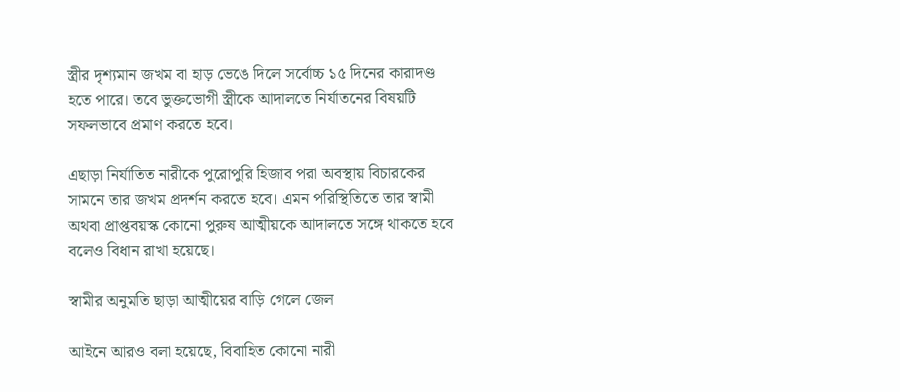স্ত্রীর দৃশ্যমান জখম বা হাড় ভেঙে দিলে সর্বোচ্চ ১৫ দিনের কারাদণ্ড হতে পারে। তবে ভুক্তভোগী স্ত্রীকে আদালতে নির্যাতনের বিষয়টি সফলভাবে প্রমাণ করতে হবে।

এছাড়া নির্যাতিত নারীকে পুরোপুরি হিজাব পরা অবস্থায় বিচারকের সামনে তার জখম প্রদর্শন করতে হবে। এমন পরিস্থিতিতে তার স্বামী অথবা প্রাপ্তবয়স্ক কোনো পুরুষ আত্মীয়কে আদালতে সঙ্গে থাকতে হবে বলেও বিধান রাখা হয়েছে।

স্বামীর অনুমতি ছাড়া আত্মীয়ের বাড়ি গেলে জেল

আইনে আরও বলা হয়েছে, বিবাহিত কোনো নারী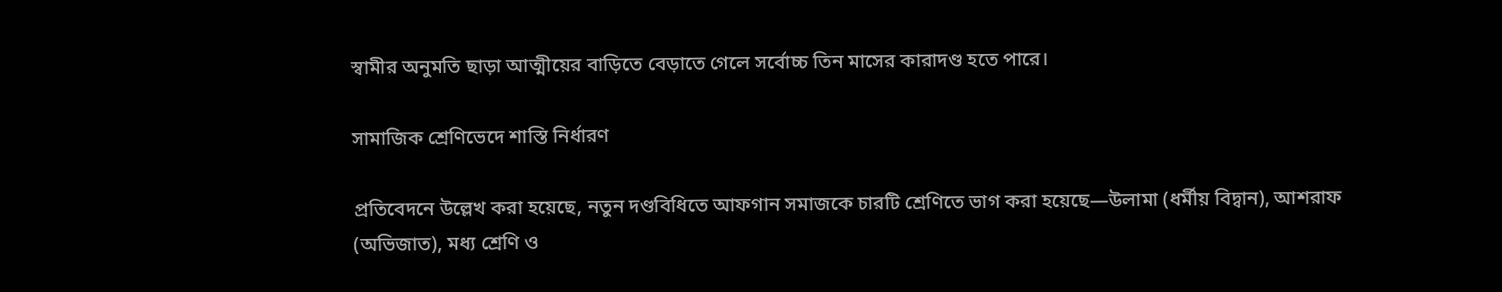স্বামীর অনুমতি ছাড়া আত্মীয়ের বাড়িতে বেড়াতে গেলে সর্বোচ্চ তিন মাসের কারাদণ্ড হতে পারে।

সামাজিক শ্রেণিভেদে শাস্তি নির্ধারণ

প্রতিবেদনে উল্লেখ করা হয়েছে, নতুন দণ্ডবিধিতে আফগান সমাজকে চারটি শ্রেণিতে ভাগ করা হয়েছে—উলামা (ধর্মীয় বিদ্বান), আশরাফ (অভিজাত), মধ্য শ্রেণি ও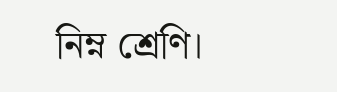নিম্ন শ্রেণি।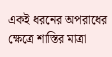একই ধরনের অপরাধের ক্ষেত্রে শাস্তির মাত্রা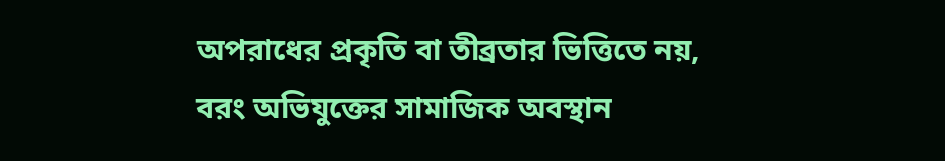অপরাধের প্রকৃতি বা তীব্রতার ভিত্তিতে নয়, বরং অভিযুক্তের সামাজিক অবস্থান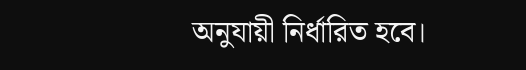অনুযায়ী নির্ধারিত হবে।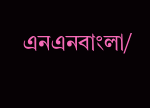এনএনবাংলা/